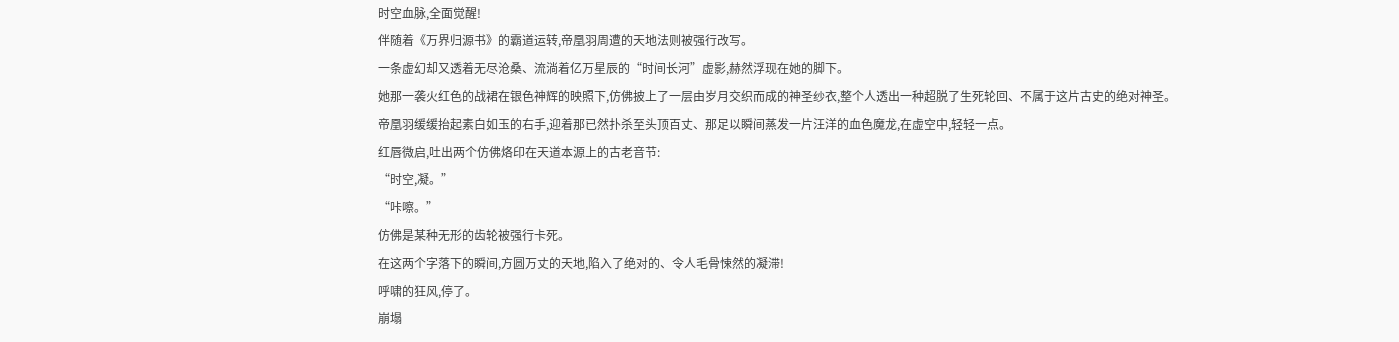时空血脉,全面觉醒!
伴随着《万界归源书》的霸道运转,帝凰羽周遭的天地法则被强行改写。
一条虚幻却又透着无尽沧桑、流淌着亿万星辰的“时间长河”虚影,赫然浮现在她的脚下。
她那一袭火红色的战裙在银色神辉的映照下,仿佛披上了一层由岁月交织而成的神圣纱衣,整个人透出一种超脱了生死轮回、不属于这片古史的绝对神圣。
帝凰羽缓缓抬起素白如玉的右手,迎着那已然扑杀至头顶百丈、那足以瞬间蒸发一片汪洋的血色魔龙,在虚空中,轻轻一点。
红唇微启,吐出两个仿佛烙印在天道本源上的古老音节:
“时空,凝。”
“咔嚓。”
仿佛是某种无形的齿轮被强行卡死。
在这两个字落下的瞬间,方圆万丈的天地,陷入了绝对的、令人毛骨悚然的凝滞!
呼啸的狂风,停了。
崩塌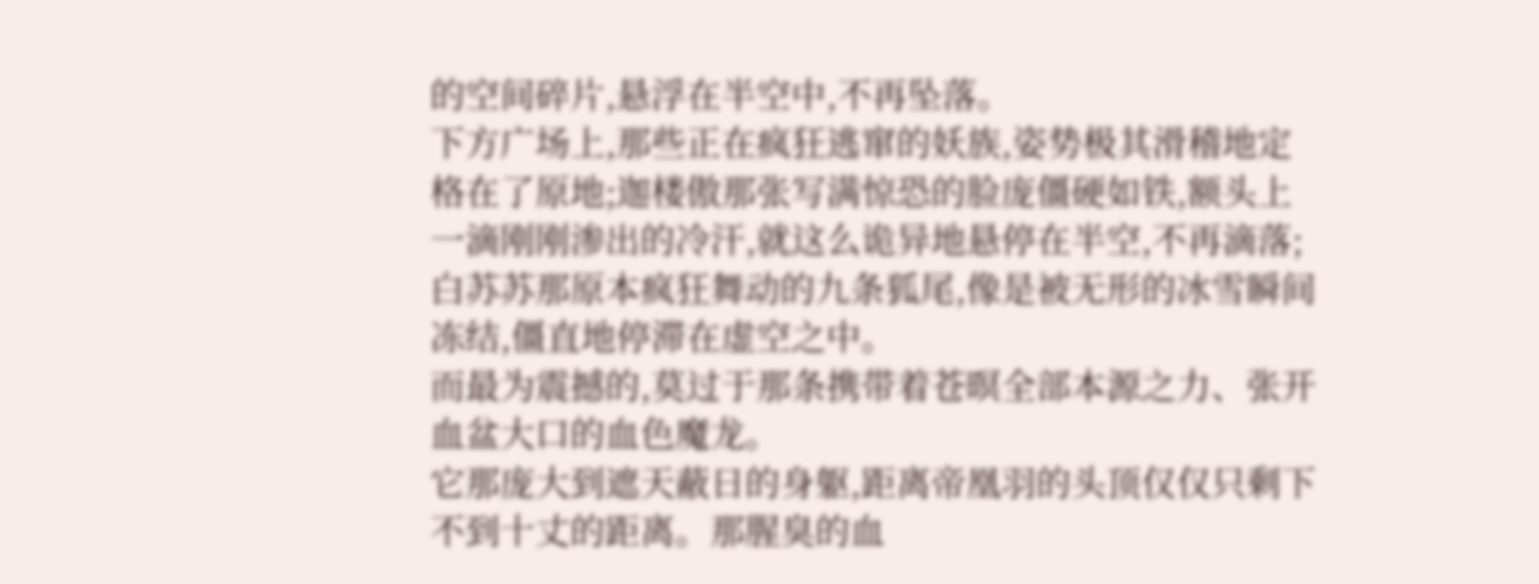的空间碎片,悬浮在半空中,不再坠落。
下方广场上,那些正在疯狂逃窜的妖族,姿势极其滑稽地定格在了原地;迦楼傲那张写满惊恐的脸庞僵硬如铁,额头上一滴刚刚渗出的冷汗,就这么诡异地悬停在半空,不再滴落;白苏苏那原本疯狂舞动的九条狐尾,像是被无形的冰雪瞬间冻结,僵直地停滞在虚空之中。
而最为震撼的,莫过于那条携带着苍暝全部本源之力、张开血盆大口的血色魔龙。
它那庞大到遮天蔽日的身躯,距离帝凰羽的头顶仅仅只剩下不到十丈的距离。那腥臭的血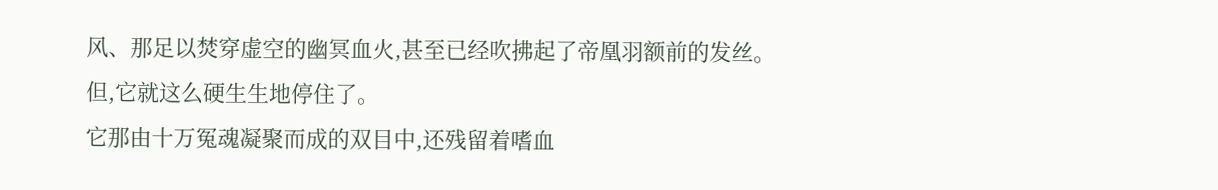风、那足以焚穿虚空的幽冥血火,甚至已经吹拂起了帝凰羽额前的发丝。
但,它就这么硬生生地停住了。
它那由十万冤魂凝聚而成的双目中,还残留着嗜血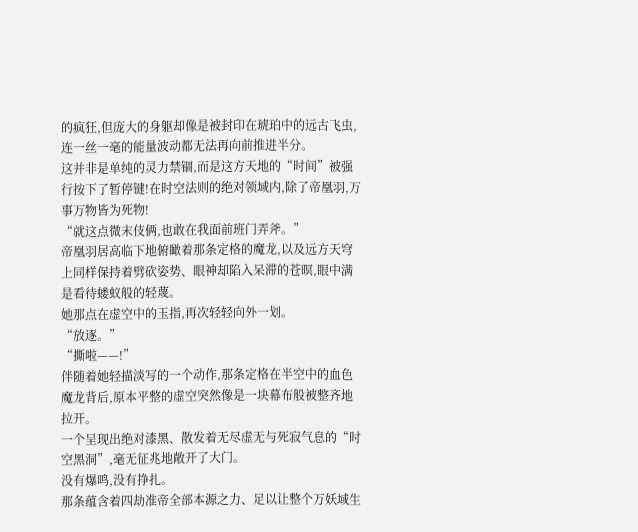的疯狂,但庞大的身躯却像是被封印在琥珀中的远古飞虫,连一丝一毫的能量波动都无法再向前推进半分。
这并非是单纯的灵力禁锢,而是这方天地的“时间”被强行按下了暂停键!在时空法则的绝对领域内,除了帝凰羽,万事万物皆为死物!
“就这点微末伎俩,也敢在我面前班门弄斧。”
帝凰羽居高临下地俯瞰着那条定格的魔龙,以及远方天穹上同样保持着劈砍姿势、眼神却陷入呆滞的苍暝,眼中满是看待蝼蚁般的轻蔑。
她那点在虚空中的玉指,再次轻轻向外一划。
“放逐。”
“撕啦——!”
伴随着她轻描淡写的一个动作,那条定格在半空中的血色魔龙背后,原本平整的虚空突然像是一块幕布般被整齐地拉开。
一个呈现出绝对漆黑、散发着无尽虚无与死寂气息的“时空黑洞”,毫无征兆地敞开了大门。
没有爆鸣,没有挣扎。
那条蕴含着四劫准帝全部本源之力、足以让整个万妖域生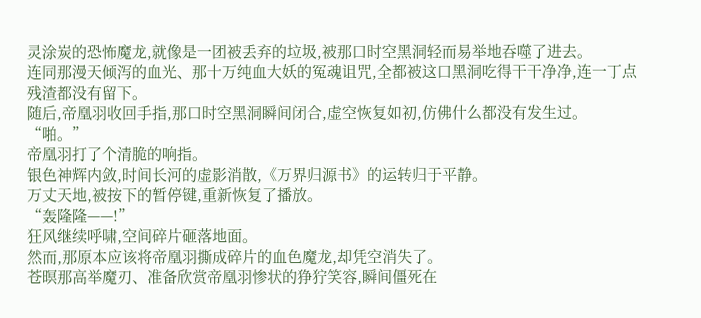灵涂炭的恐怖魔龙,就像是一团被丢弃的垃圾,被那口时空黑洞轻而易举地吞噬了进去。
连同那漫天倾泻的血光、那十万纯血大妖的冤魂诅咒,全都被这口黑洞吃得干干净净,连一丁点残渣都没有留下。
随后,帝凰羽收回手指,那口时空黑洞瞬间闭合,虚空恢复如初,仿佛什么都没有发生过。
“啪。”
帝凰羽打了个清脆的响指。
银色神辉内敛,时间长河的虚影消散,《万界归源书》的运转归于平静。
万丈天地,被按下的暂停键,重新恢复了播放。
“轰隆隆——!”
狂风继续呼啸,空间碎片砸落地面。
然而,那原本应该将帝凰羽撕成碎片的血色魔龙,却凭空消失了。
苍暝那高举魔刃、准备欣赏帝凰羽惨状的狰狞笑容,瞬间僵死在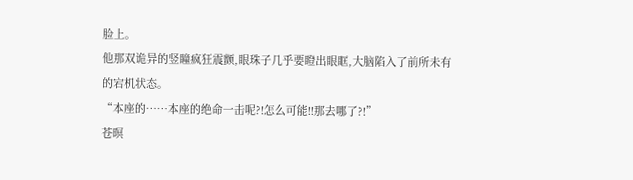脸上。
他那双诡异的竖瞳疯狂震颤,眼珠子几乎要瞪出眼眶,大脑陷入了前所未有的宕机状态。
“本座的……本座的绝命一击呢?!怎么可能!!那去哪了?!”
苍暝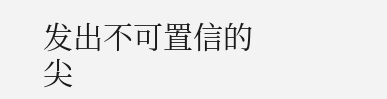发出不可置信的尖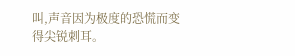叫,声音因为极度的恐慌而变得尖锐刺耳。